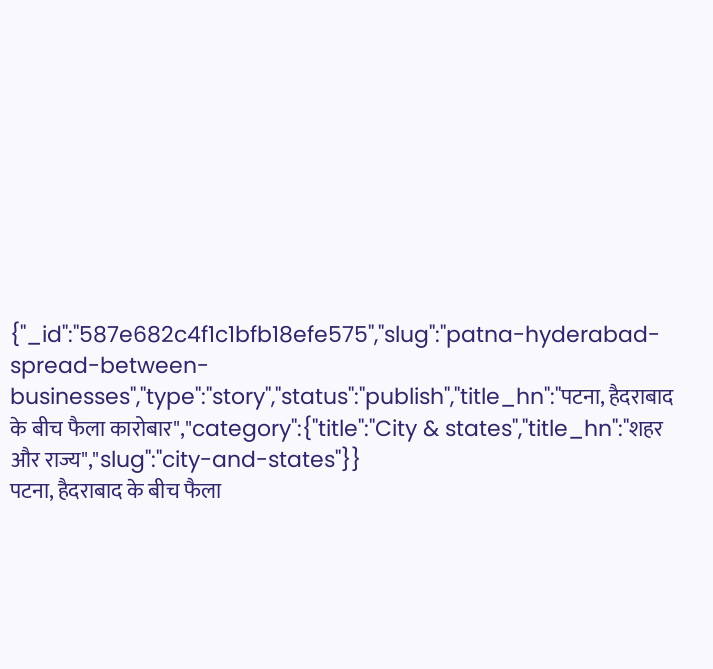{"_id":"587e682c4f1c1bfb18efe575","slug":"patna-hyderabad-spread-between-businesses","type":"story","status":"publish","title_hn":"पटना, हैदराबाद के बीच फैला कारोबार","category":{"title":"City & states","title_hn":"शहर और राज्य","slug":"city-and-states"}}
पटना, हैदराबाद के बीच फैला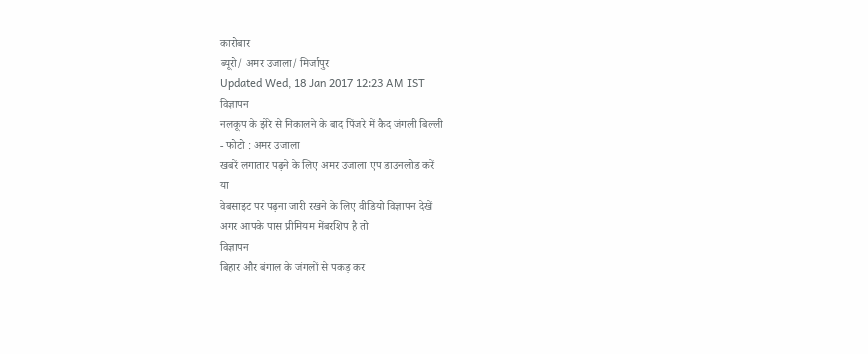कारोबार
ब्यूरो/ अमर उजाला/ मिर्जापुर
Updated Wed, 18 Jan 2017 12:23 AM IST
विज्ञापन
नलकूप के झेरे से निकालने के बाद पिंजरे में कैद जंगली बिल्ली
- फोटो : अमर उजाला
खबरें लगातार पढ़ने के लिए अमर उजाला एप डाउनलोड करें
या
वेबसाइट पर पढ़ना जारी रखने के लिए वीडियो विज्ञापन देखें
अगर आपके पास प्रीमियम मेंबरशिप है तो
विज्ञापन
बिहार और बंगाल के जंगलों से पकड़ कर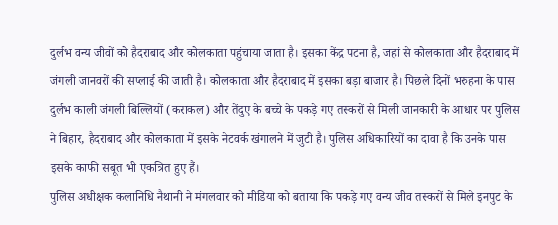दुर्लभ वन्य जीवों को हैदराबाद और कोलकाता पहुंचाया जाता है। इसका केंद्र पटना है, जहां से कोलकाता और हैदराबाद में जंगली जानवरों की सप्लाई की जाती है। कोलकाता और हैदराबाद में इसका बड़ा बाजार है। पिछले दिनों भरुहना के पास दुर्लभ काली जंगली बिल्लियों (कराकल) और तेंदुए के बच्चे के पकड़े गए तस्करों से मिली जानकारी के आधार पर पुलिस ने बिहार, हैदराबाद और कोलकाता में इसके नेटवर्क खंगालने में जुटी है। पुलिस अधिकारियों का दावा है कि उनके पास इसके काफी सबूत भी एकत्रित हुए हैं।
पुलिस अधीक्षक कलानिधि नैथानी ने मंगलवार को मीडिया को बताया कि पकड़े गए वन्य जीव तस्करों से मिले इनपुट के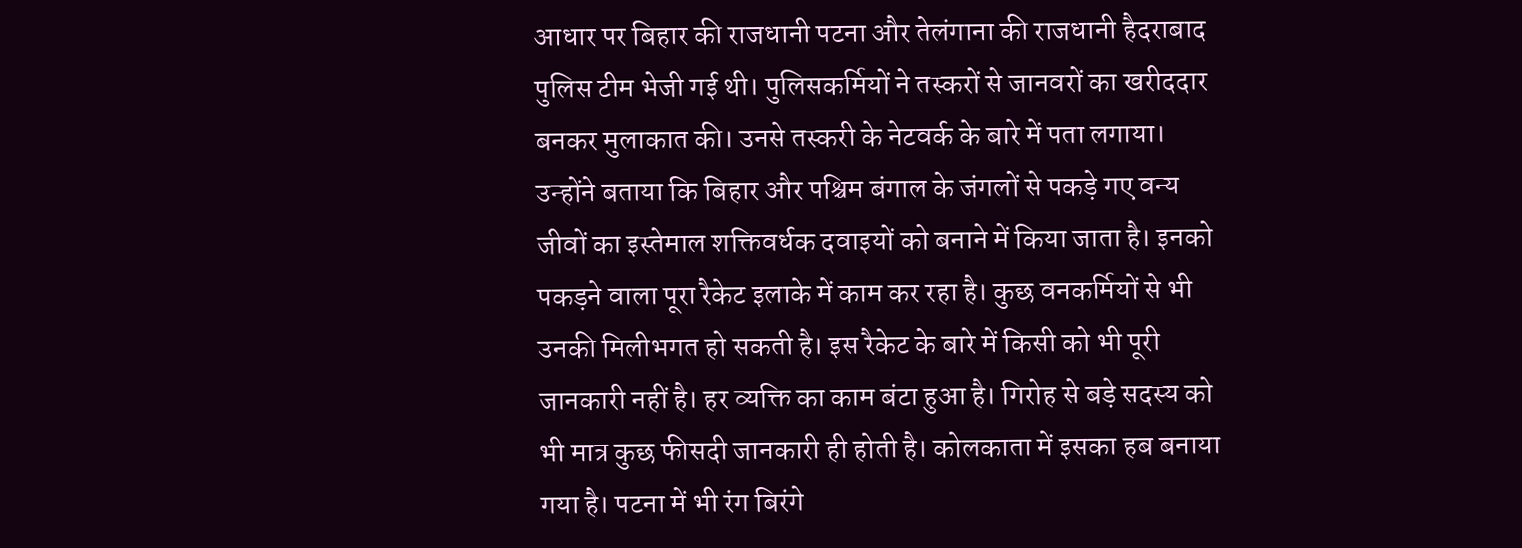आधार पर बिहार की राजधानी पटना और तेलंगाना की राजधानी हैदराबाद पुलिस टीम भेजी गई थी। पुलिसकर्मियों ने तस्करों से जानवरों का खरीददार बनकर मुलाकात की। उनसे तस्करी के नेटवर्क के बारे में पता लगाया।
उन्होंने बताया कि बिहार और पश्चिम बंगाल के जंगलों से पकड़े गए वन्य जीवों का इस्तेमाल शक्तिवर्धक दवाइयों को बनाने में किया जाता है। इनको पकड़ने वाला पूरा रैकेट इलाके में काम कर रहा है। कुछ वनकर्मियों से भी उनकी मिलीभगत हो सकती है। इस रैकेट के बारे में किसी को भी पूरी जानकारी नहीं है। हर व्यक्ति का काम बंटा हुआ है। गिरोह से बड़े सदस्य को भी मात्र कुछ फीसदी जानकारी ही होती है। कोलकाता में इसका हब बनाया गया है। पटना में भी रंग बिरंगे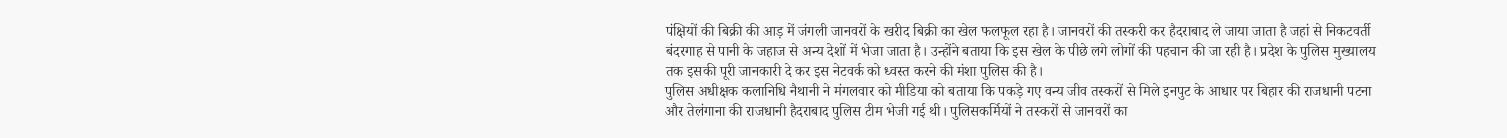पंक्षियों की बिक्री की आड़ में जंगली जानवरों के खरीद बिक्री का खेल फलफूल रहा है। जानवरों की तस्करी कर हैदराबाद ले जाया जाता है जहां से निकटवर्ती बंदरगाह से पानी के जहाज से अन्य देशों में भेजा जाता है। उन्होंने बताया कि इस खेल के पीछे लगे लोगों की पहचान की जा रही है। प्रदेश के पुलिस मुख्यालय तक इसकी पूरी जानकारी दे कर इस नेटवर्क को ध्वस्त करने की मंशा पुलिस की है।
पुलिस अधीक्षक कलानिधि नैथानी ने मंगलवार को मीडिया को बताया कि पकड़े गए वन्य जीव तस्करों से मिले इनपुट के आधार पर बिहार की राजधानी पटना और तेलंगाना की राजधानी हैदराबाद पुलिस टीम भेजी गई थी। पुलिसकर्मियों ने तस्करों से जानवरों का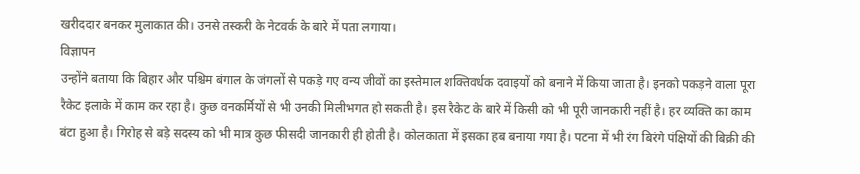खरीददार बनकर मुलाकात की। उनसे तस्करी के नेटवर्क के बारे में पता लगाया।
विज्ञापन
उन्होंने बताया कि बिहार और पश्चिम बंगाल के जंगलों से पकड़े गए वन्य जीवों का इस्तेमाल शक्तिवर्धक दवाइयों को बनाने में किया जाता है। इनको पकड़ने वाला पूरा रैकेट इलाके में काम कर रहा है। कुछ वनकर्मियों से भी उनकी मिलीभगत हो सकती है। इस रैकेट के बारे में किसी को भी पूरी जानकारी नहीं है। हर व्यक्ति का काम बंटा हुआ है। गिरोह से बड़े सदस्य को भी मात्र कुछ फीसदी जानकारी ही होती है। कोलकाता में इसका हब बनाया गया है। पटना में भी रंग बिरंगे पंक्षियों की बिक्री की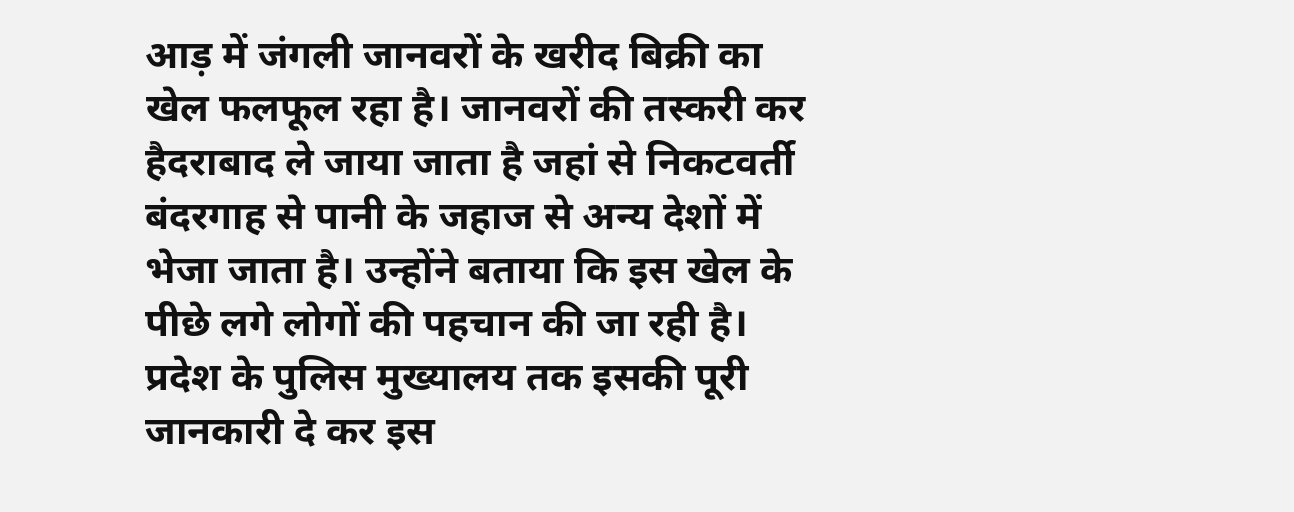आड़ में जंगली जानवरों के खरीद बिक्री का खेल फलफूल रहा है। जानवरों की तस्करी कर हैदराबाद ले जाया जाता है जहां से निकटवर्ती बंदरगाह से पानी के जहाज से अन्य देशों में भेजा जाता है। उन्होंने बताया कि इस खेल के पीछे लगे लोगों की पहचान की जा रही है। प्रदेश के पुलिस मुख्यालय तक इसकी पूरी जानकारी दे कर इस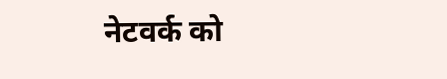नेटवर्क को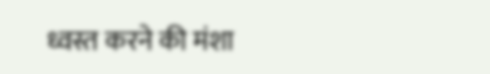ध्वस्त करने की मंशा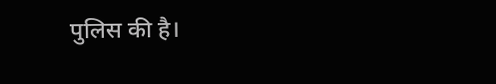पुलिस की है।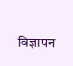विज्ञापन